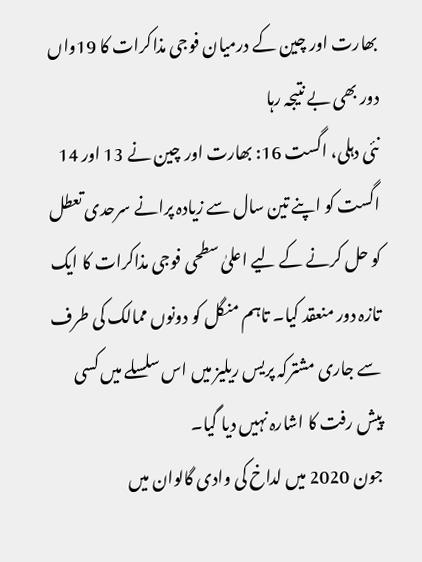بھارت اور چین کے درمیان فوجی مذاکرات کا 19واں دور بھی بے نتیجہ رہا
نئی دہلی، اگست 16: بھارت اور چین نے 13 اور 14 اگست کو اپنے تین سال سے زیادہ پرانے سرحدی تعطل کو حل کرنے کے لیے اعلیٰ سطحی فوجی مذاکرات کا ایک تازہ دور منعقد کیا۔ تاہم منگل کو دونوں ممالک کی طرف سے جاری مشترکہ پریس ریلیز میں اس سلسلے میں کسی پیش رفت کا اشارہ نہیں دیا گیا۔
جون 2020 میں لداخ کی وادی گالوان میں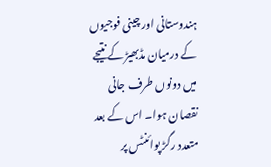ہندوستانی اور چینی فوجیوں کے درمیان مڈبھیڑ کے نتیجے میں دونوں طرف جانی نقصان ہوا۔ اس کے بعد متعدد رگڑ پوائنٹس پر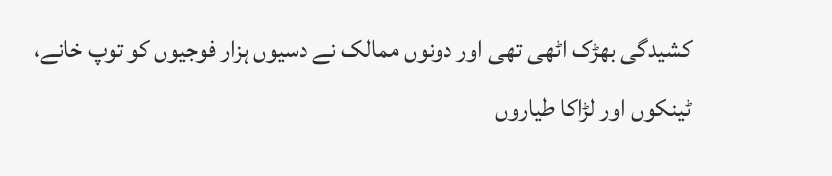کشیدگی بھڑک اٹھی تھی اور دونوں ممالک نے دسیوں ہزار فوجیوں کو توپ خانے، ٹینکوں اور لڑاکا طیاروں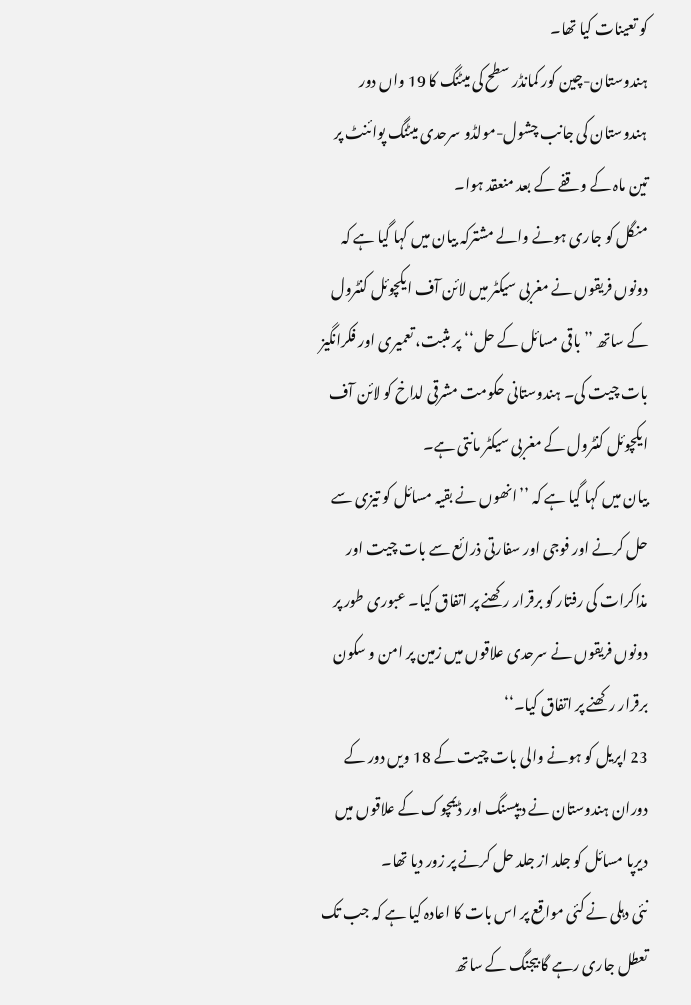کو تعینات کیا تھا۔
ہندوستان-چین کور کمانڈر سطح کی میٹنگ کا 19 واں دور ہندوستان کی جانب چشول-مولڈو سرحدی میٹنگ پوائنٹ پر تین ماہ کے وقفے کے بعد منعقد ہوا۔
منگل کو جاری ہونے والے مشترکہ بیان میں کہا گیا ہے کہ دونوں فریقوں نے مغربی سیکٹر میں لائن آف ایکچوئل کنٹرول کے ساتھ ’’باقی مسائل کے حل‘‘ پر مثبت، تعمیری اور فکرانگیز بات چیت کی۔ ہندوستانی حکومت مشرقی لداخ کو لائن آف ایکچوئل کنٹرول کے مغربی سیکٹر مانتی ہے۔
بیان میں کہا گیا ہے کہ ’’انھوں نے بقیہ مسائل کو تیزی سے حل کرنے اور فوجی اور سفارتی ذرائع سے بات چیت اور مذاکرات کی رفتار کو برقرار رکھنے پر اتفاق کیا۔ عبوری طور پر دونوں فریقوں نے سرحدی علاقوں میں زمین پر امن و سکون برقرار رکھنے پر اتفاق کیا۔‘‘
23 اپریل کو ہونے والی بات چیت کے 18 ویں دور کے دوران ہندوستان نے دیپسنگ اور ڈیمچوک کے علاقوں میں دیرپا مسائل کو جلد از جلد حل کرنے پر زور دیا تھا۔
نئی دہلی نے کئی مواقع پر اس بات کا اعادہ کیا ہے کہ جب تک تعطل جاری رہے گا بیجنگ کے ساتھ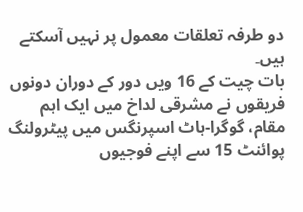دو طرفہ تعلقات معمول پر نہیں آسکتے ہیں۔
بات چیت کے 16 ویں دور کے دوران دونوں فریقوں نے مشرقی لداخ میں ایک اہم مقام، گوگرا-ہاٹ اسپرنگس میں پیٹرولنگ پوائنٹ 15 سے اپنے فوجیوں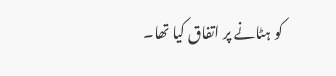کو ہٹانے پر اتفاق کیا تھا۔